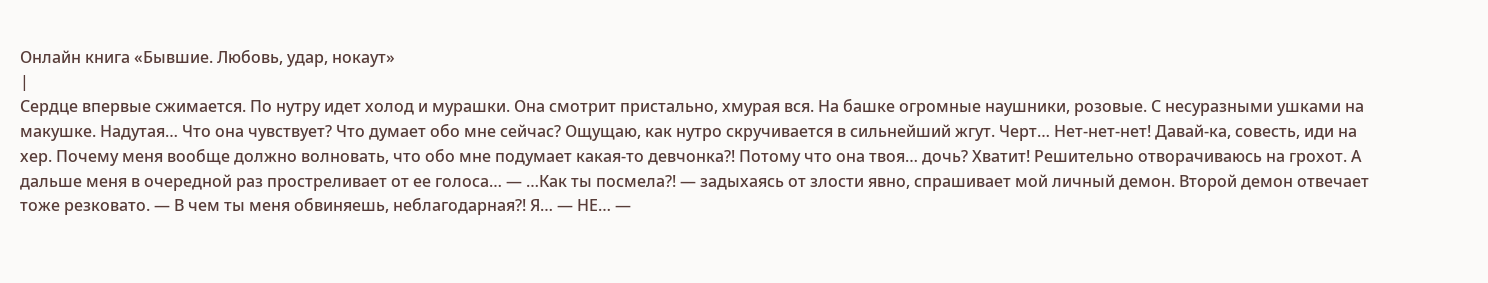Онлайн книга «Бывшие. Любовь, удар, нокаут»
|
Сердце впервые сжимается. По нутру идет холод и мурашки. Она смотрит пристально, хмурая вся. На башке огромные наушники, розовые. С несуразными ушками на макушке. Надутая… Что она чувствует? Что думает обо мне сейчас? Ощущаю, как нутро скручивается в сильнейший жгут. Черт… Нет-нет-нет! Давай-ка, совесть, иди на хер. Почему меня вообще должно волновать, что обо мне подумает какая-то девчонка?! Потому что она твоя… дочь? Хватит! Решительно отворачиваюсь на грохот. А дальше меня в очередной раз простреливает от ее голоса… — …Как ты посмела?! — задыхаясь от злости явно, спрашивает мой личный демон. Второй демон отвечает тоже резковато. — В чем ты меня обвиняешь, неблагодарная?! Я… — НЕ… —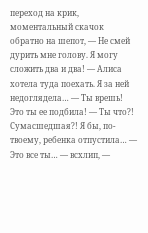переход на крик, моментальный скачок обратно на шепот, — Не смей дурить мне голову. Я могу сложить два и два! — Алиса хотела туда поехать. Я за ней недоглядела… — Ты врешь! Это ты ее подбила! — Ты что?! Сумасшедшая?! Я бы, по-твоему, ребенка отпустила… — Это все ты… — всхлип, —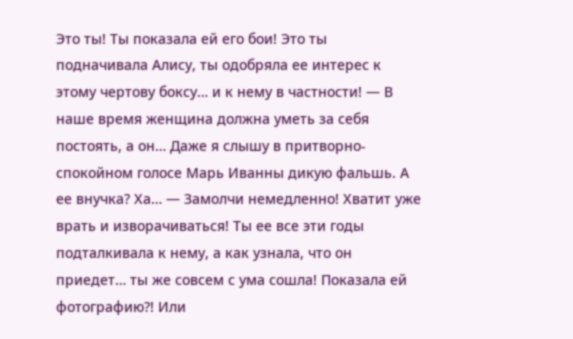Это ты! Ты показала ей его бои! Это ты подначивала Алису, ты одобряла ее интерес к этому чертову боксу… и к нему в частности! — В наше время женщина должна уметь за себя постоять, а он… Даже я слышу в притворно-спокойном голосе Марь Иванны дикую фальшь. А ее внучка? Ха… — Замолчи немедленно! Хватит уже врать и изворачиваться! Ты ее все эти годы подталкивала к нему, а как узнала, что он приедет… ты же совсем с ума сошла! Показала ей фотографию?! Или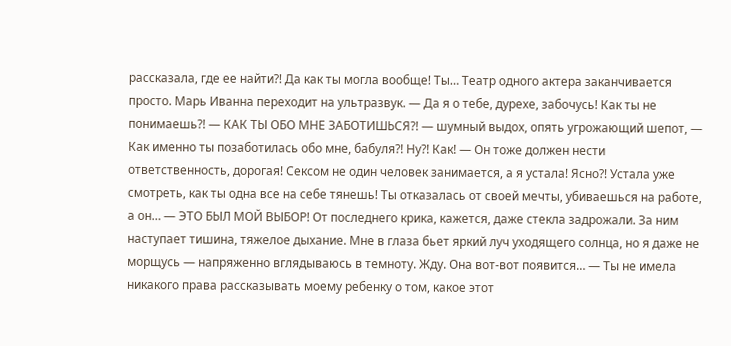рассказала, где ее найти?! Да как ты могла вообще! Ты… Театр одного актера заканчивается просто. Марь Иванна переходит на ультразвук. — Да я о тебе, дурехе, забочусь! Как ты не понимаешь?! — КАК ТЫ ОБО МНЕ ЗАБОТИШЬСЯ?! — шумный выдох, опять угрожающий шепот, — Как именно ты позаботилась обо мне, бабуля?! Ну?! Как! — Он тоже должен нести ответственность, дорогая! Сексом не один человек занимается, а я устала! Ясно?! Устала уже смотреть, как ты одна все на себе тянешь! Ты отказалась от своей мечты, убиваешься на работе, а он… — ЭТО БЫЛ МОЙ ВЫБОР! От последнего крика, кажется, даже стекла задрожали. За ним наступает тишина, тяжелое дыхание. Мне в глаза бьет яркий луч уходящего солнца, но я даже не морщусь — напряженно вглядываюсь в темноту. Жду. Она вот-вот появится… — Ты не имела никакого права рассказывать моему ребенку о том, какое этот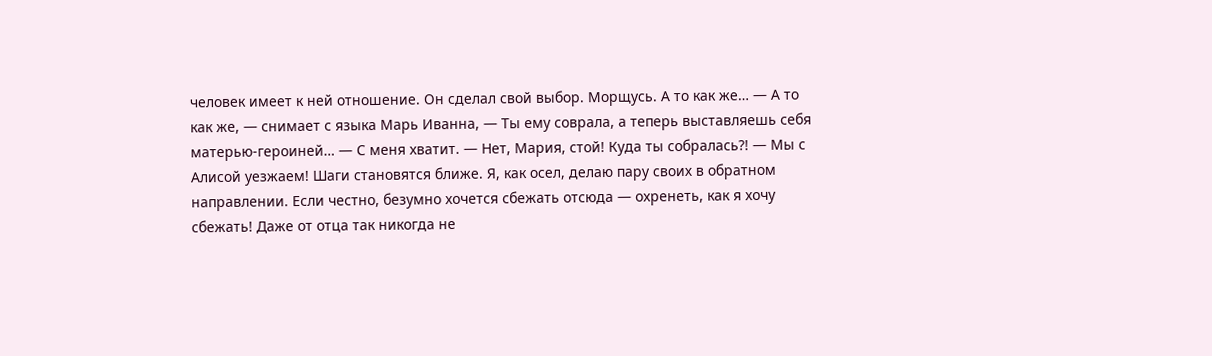человек имеет к ней отношение. Он сделал свой выбор. Морщусь. А то как же… — А то как же, — снимает с языка Марь Иванна, — Ты ему соврала, а теперь выставляешь себя матерью-героиней… — С меня хватит. — Нет, Мария, стой! Куда ты собралась?! — Мы с Алисой уезжаем! Шаги становятся ближе. Я, как осел, делаю пару своих в обратном направлении. Если честно, безумно хочется сбежать отсюда — охренеть, как я хочу сбежать! Даже от отца так никогда не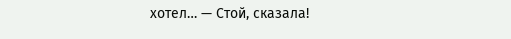хотел… — Стой, сказала!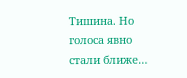Тишина. Но голоса явно стали ближе…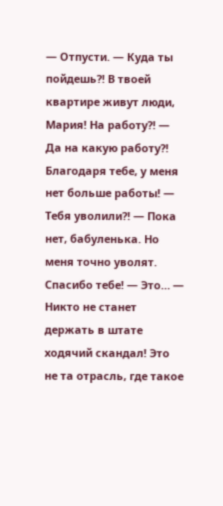— Отпусти. — Куда ты пойдешь?! В твоей квартире живут люди, Мария! На работу?! — Да на какую работу?! Благодаря тебе, у меня нет больше работы! — Тебя уволили?! — Пока нет, бабуленька. Но меня точно уволят. Спасибо тебе! — Это… — Никто не станет держать в штате ходячий скандал! Это не та отрасль, где такое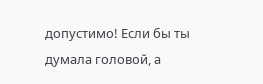допустимо! Если бы ты думала головой, а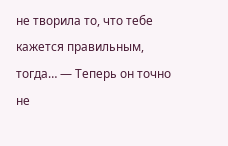не творила то, что тебе кажется правильным, тогда… — Теперь он точно не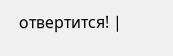отвертится! |